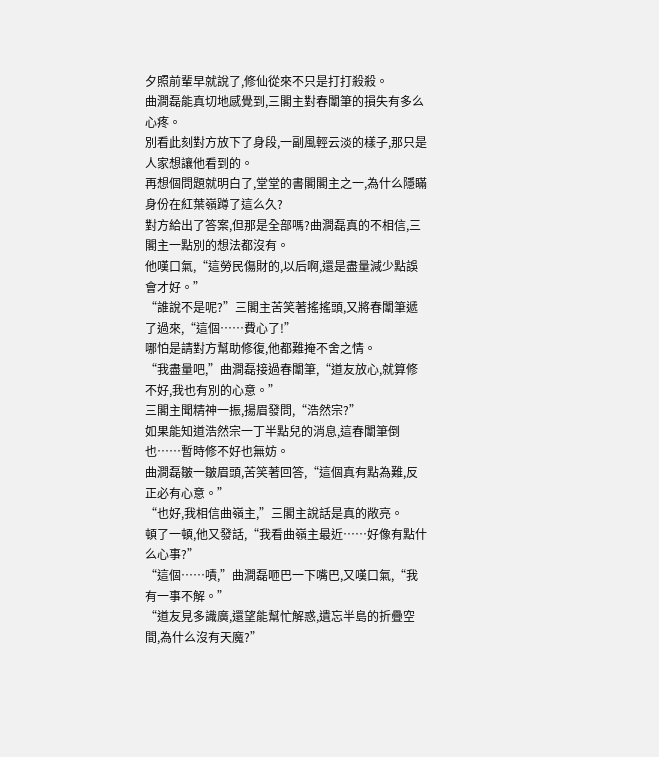夕照前輩早就說了,修仙從來不只是打打殺殺。
曲澗磊能真切地感覺到,三閣主對春闈筆的損失有多么心疼。
別看此刻對方放下了身段,一副風輕云淡的樣子,那只是人家想讓他看到的。
再想個問題就明白了,堂堂的書閣閣主之一,為什么隱瞞身份在紅葉嶺蹲了這么久?
對方給出了答案,但那是全部嗎?曲澗磊真的不相信,三閣主一點別的想法都沒有。
他嘆口氣,“這勞民傷財的,以后啊,還是盡量減少點誤會才好。”
“誰說不是呢?”三閣主苦笑著搖搖頭,又將春闈筆遞了過來,“這個……費心了!”
哪怕是請對方幫助修復,他都難掩不舍之情。
“我盡量吧,”曲澗磊接過春闈筆,“道友放心,就算修不好,我也有別的心意。”
三閣主聞精神一振,揚眉發問,“浩然宗?”
如果能知道浩然宗一丁半點兒的消息,這春闈筆倒也……暫時修不好也無妨。
曲澗磊皺一皺眉頭,苦笑著回答,“這個真有點為難,反正必有心意。”
“也好,我相信曲嶺主,”三閣主說話是真的敞亮。
頓了一頓,他又發話,“我看曲嶺主最近……好像有點什么心事?”
“這個……嘖,”曲澗磊咂巴一下嘴巴,又嘆口氣,“我有一事不解。”
“道友見多識廣,還望能幫忙解惑,遺忘半島的折疊空間,為什么沒有天魔?”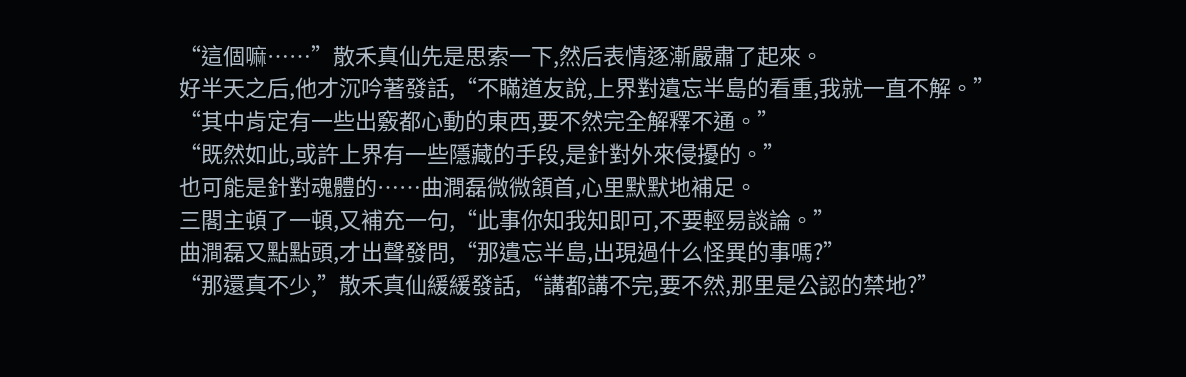“這個嘛……”散禾真仙先是思索一下,然后表情逐漸嚴肅了起來。
好半天之后,他才沉吟著發話,“不瞞道友說,上界對遺忘半島的看重,我就一直不解。”
“其中肯定有一些出竅都心動的東西,要不然完全解釋不通。”
“既然如此,或許上界有一些隱藏的手段,是針對外來侵擾的。”
也可能是針對魂體的……曲澗磊微微頷首,心里默默地補足。
三閣主頓了一頓,又補充一句,“此事你知我知即可,不要輕易談論。”
曲澗磊又點點頭,才出聲發問,“那遺忘半島,出現過什么怪異的事嗎?”
“那還真不少,”散禾真仙緩緩發話,“講都講不完,要不然,那里是公認的禁地?”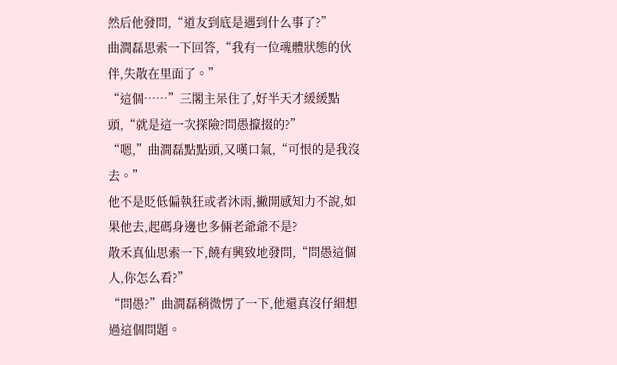然后他發問,“道友到底是遇到什么事了?”
曲澗磊思索一下回答,“我有一位魂體狀態的伙伴,失散在里面了。”
“這個……”三閣主呆住了,好半天才緩緩點頭,“就是這一次探險?問愚攛掇的?”
“嗯,”曲澗磊點點頭,又嘆口氣,“可恨的是我沒去。”
他不是貶低偏執狂或者沐雨,撇開感知力不說,如果他去,起碼身邊也多倆老爺爺不是?
散禾真仙思索一下,饒有興致地發問,“問愚這個人,你怎么看?”
“問愚?”曲澗磊稍微愣了一下,他還真沒仔細想過這個問題。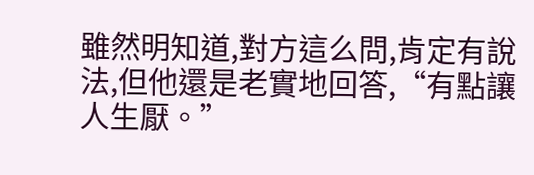雖然明知道,對方這么問,肯定有說法,但他還是老實地回答,“有點讓人生厭。”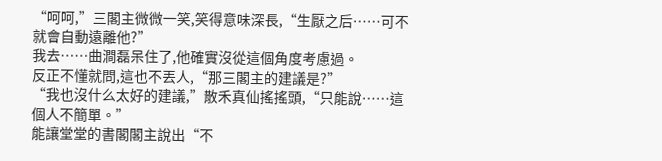“呵呵,”三閣主微微一笑,笑得意味深長,“生厭之后……可不就會自動遠離他?”
我去……曲澗磊呆住了,他確實沒從這個角度考慮過。
反正不懂就問,這也不丟人,“那三閣主的建議是?”
“我也沒什么太好的建議,”散禾真仙搖搖頭,“只能說……這個人不簡單。”
能讓堂堂的書閣閣主說出“不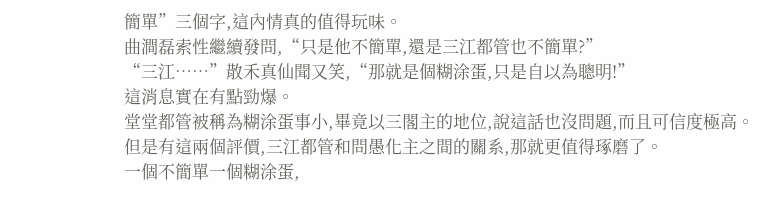簡單”三個字,這內情真的值得玩味。
曲澗磊索性繼續發問,“只是他不簡單,還是三江都管也不簡單?”
“三江……”散禾真仙聞又笑,“那就是個糊涂蛋,只是自以為聰明!”
這消息實在有點勁爆。
堂堂都管被稱為糊涂蛋事小,畢竟以三閣主的地位,說這話也沒問題,而且可信度極高。
但是有這兩個評價,三江都管和問愚化主之間的關系,那就更值得琢磨了。
一個不簡單一個糊涂蛋,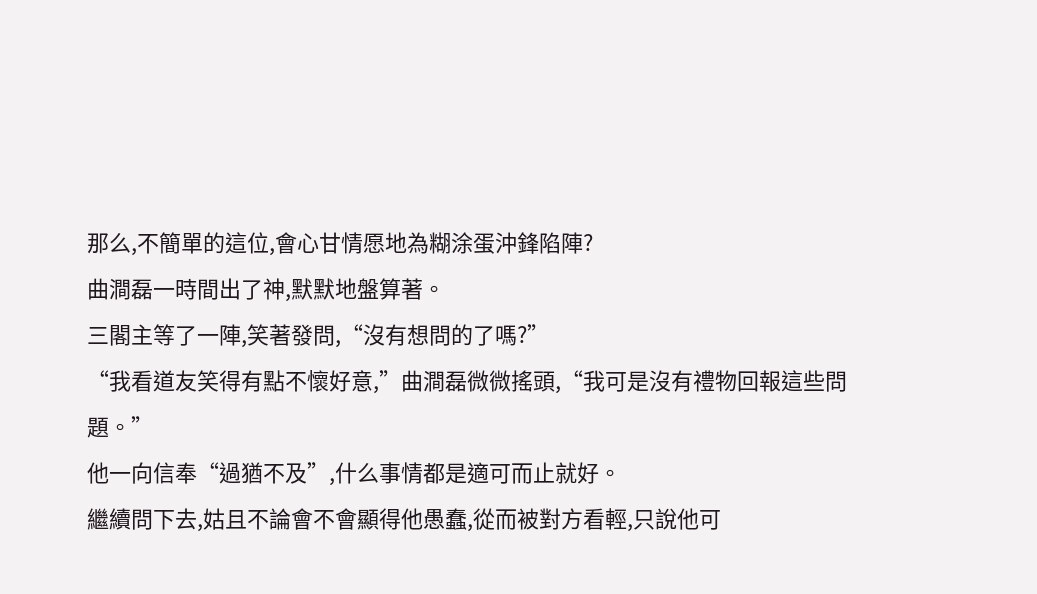那么,不簡單的這位,會心甘情愿地為糊涂蛋沖鋒陷陣?
曲澗磊一時間出了神,默默地盤算著。
三閣主等了一陣,笑著發問,“沒有想問的了嗎?”
“我看道友笑得有點不懷好意,”曲澗磊微微搖頭,“我可是沒有禮物回報這些問題。”
他一向信奉“過猶不及”,什么事情都是適可而止就好。
繼續問下去,姑且不論會不會顯得他愚蠢,從而被對方看輕,只說他可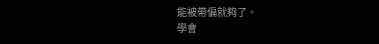能被帶偏就夠了。
學會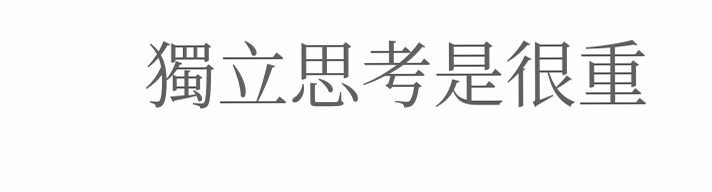獨立思考是很重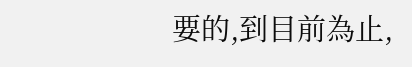要的,到目前為止,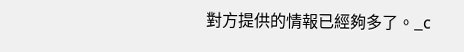對方提供的情報已經夠多了。_c